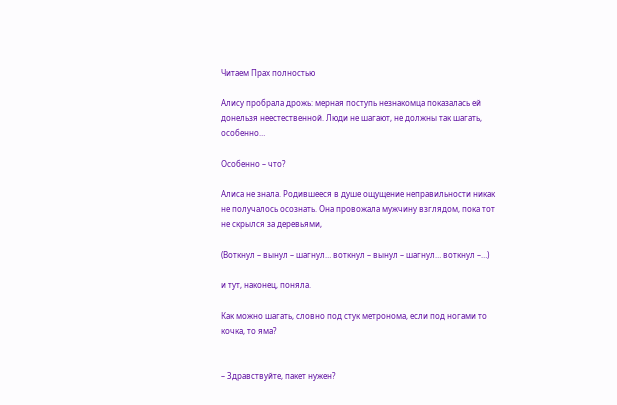Читаем Прах полностью

Алису пробрала дрожь: мерная поступь незнакомца показалась ей донельзя неестественной. Люди не шагают, не должны так шагать, особенно…

Особенно – что?

Алиса не знала. Родившееся в душе ощущение неправильности никак не получалось осознать. Она провожала мужчину взглядом, пока тот не скрылся за деревьями,

(Воткнул – вынул – шагнул… воткнул – вынул – шагнул… воткнул –…)

и тут, наконец, поняла.

Как можно шагать, словно под стук метронома, если под ногами то кочка, то яма?


– Здравствуйте, пакет нужен?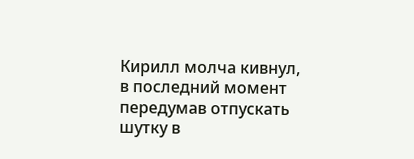Кирилл молча кивнул, в последний момент передумав отпускать шутку в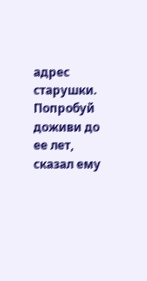адрес старушки. Попробуй доживи до ее лет, сказал ему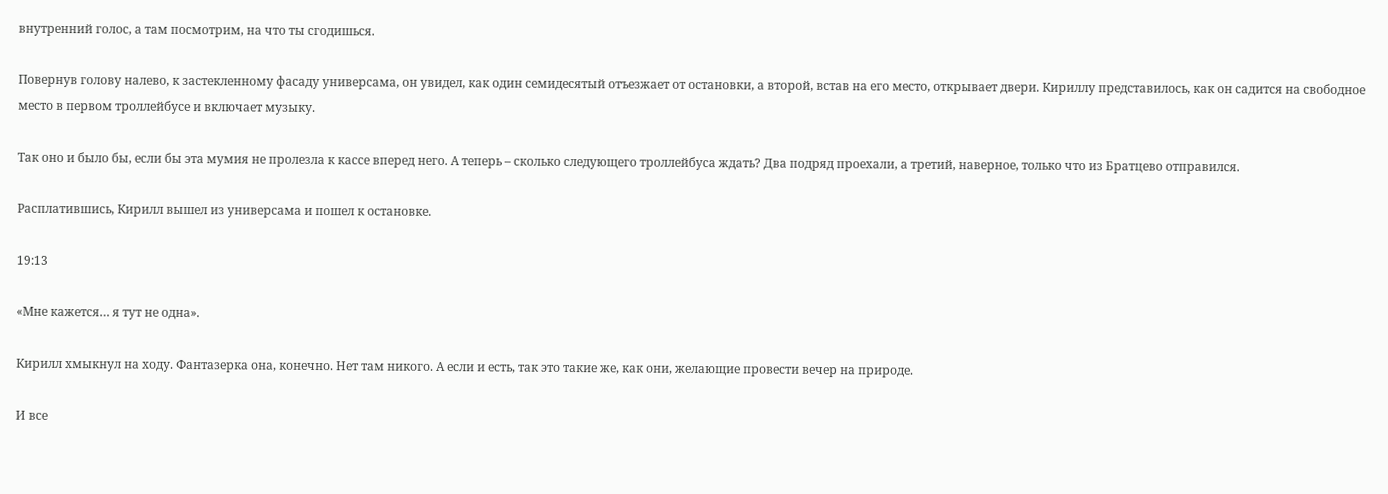внутренний голос, а там посмотрим, на что ты сгодишься.

Повернув голову налево, к застекленному фасаду универсама, он увидел, как один семидесятый отъезжает от остановки, а второй, встав на его место, открывает двери. Кириллу представилось, как он садится на свободное место в первом троллейбусе и включает музыку.

Так оно и было бы, если бы эта мумия не пролезла к кассе вперед него. А теперь – сколько следующего троллейбуса ждать? Два подряд проехали, а третий, наверное, только что из Братцево отправился.

Расплатившись, Кирилл вышел из универсама и пошел к остановке.

19:13

«Мне кажется… я тут не одна».

Кирилл хмыкнул на ходу. Фантазерка она, конечно. Нет там никого. А если и есть, так это такие же, как они, желающие провести вечер на природе.

И все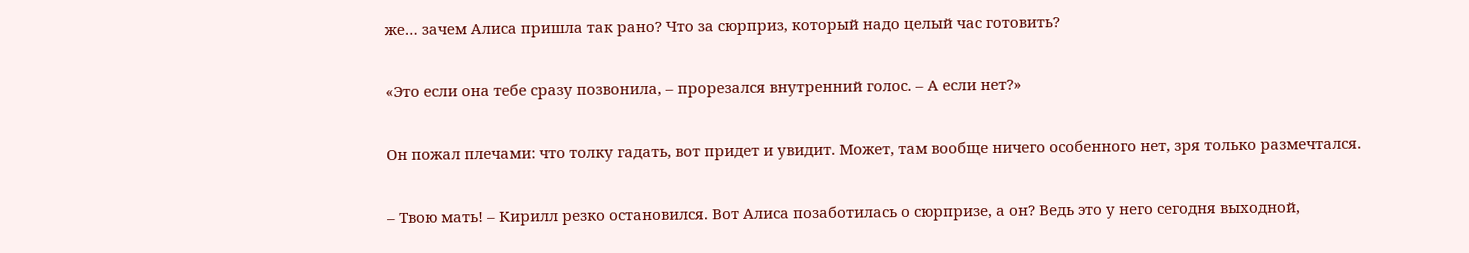же… зачем Алиса пришла так рано? Что за сюрприз, который надо целый час готовить?

«Это если она тебе сразу позвонила, – прорезался внутренний голос. – А если нет?»

Он пожал плечами: что толку гадать, вот придет и увидит. Может, там вообще ничего особенного нет, зря только размечтался.

– Твою мать! – Кирилл резко остановился. Вот Алиса позаботилась о сюрпризе, а он? Ведь это у него сегодня выходной,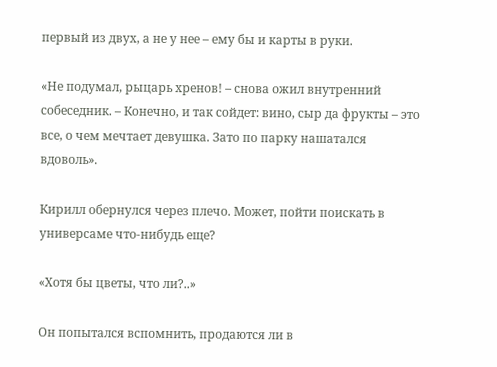первый из двух, а не у нее – ему бы и карты в руки.

«Не подумал, рыцарь хренов! – снова ожил внутренний собеседник. – Конечно, и так сойдет: вино, сыр да фрукты – это все, о чем мечтает девушка. Зато по парку нашатался вдоволь».

Кирилл обернулся через плечо. Может, пойти поискать в универсаме что-нибудь еще?

«Хотя бы цветы, что ли?..»

Он попытался вспомнить, продаются ли в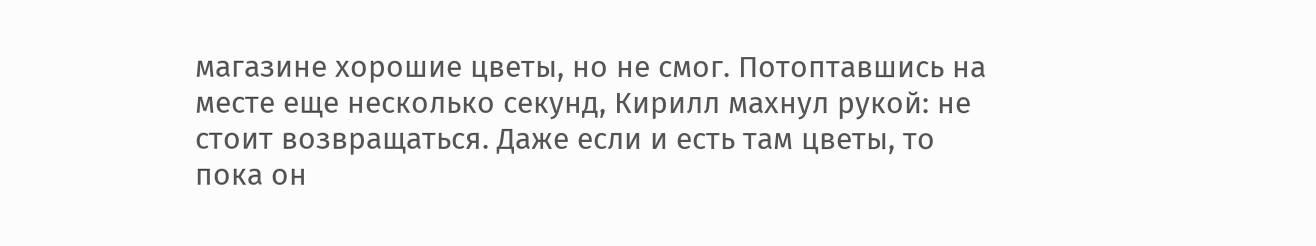магазине хорошие цветы, но не смог. Потоптавшись на месте еще несколько секунд, Кирилл махнул рукой: не стоит возвращаться. Даже если и есть там цветы, то пока он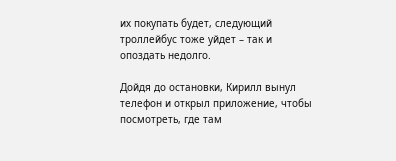их покупать будет, следующий троллейбус тоже уйдет – так и опоздать недолго.

Дойдя до остановки, Кирилл вынул телефон и открыл приложение, чтобы посмотреть, где там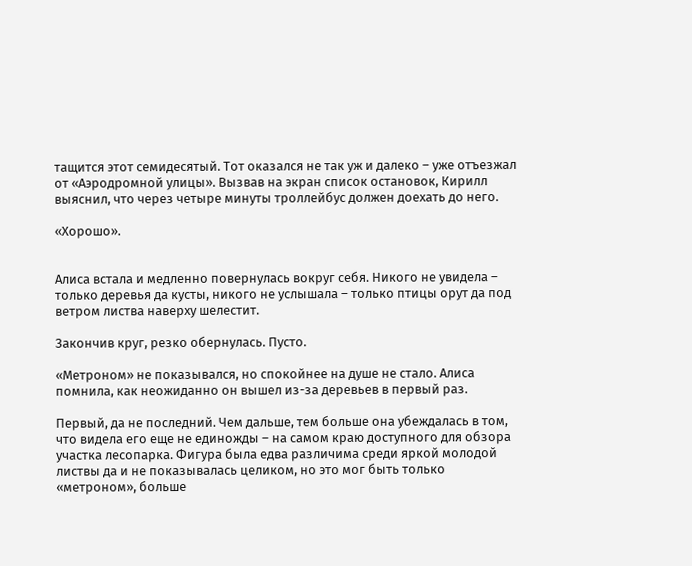тащится этот семидесятый. Тот оказался не так уж и далеко – уже отъезжал от «Аэродромной улицы». Вызвав на экран список остановок, Кирилл выяснил, что через четыре минуты троллейбус должен доехать до него.

«Хорошо».


Алиса встала и медленно повернулась вокруг себя. Никого не увидела – только деревья да кусты, никого не услышала – только птицы орут да под ветром листва наверху шелестит.

Закончив круг, резко обернулась. Пусто.

«Метроном» не показывался, но спокойнее на душе не стало. Алиса помнила, как неожиданно он вышел из-за деревьев в первый раз.

Первый, да не последний. Чем дальше, тем больше она убеждалась в том, что видела его еще не единожды – на самом краю доступного для обзора участка лесопарка. Фигура была едва различима среди яркой молодой листвы да и не показывалась целиком, но это мог быть только «метроном», больше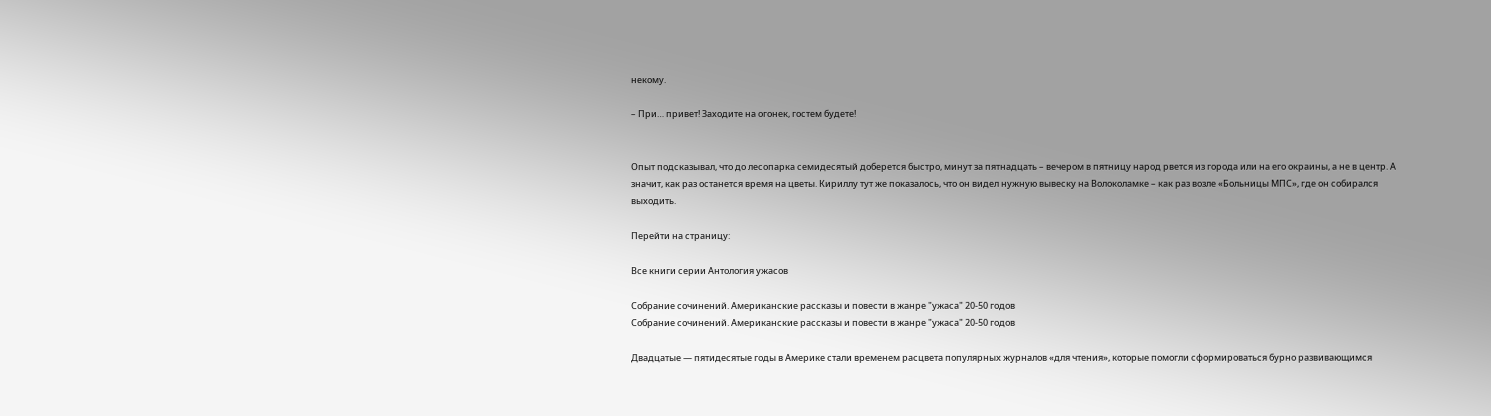некому.

– При… привет! Заходите на огонек, гостем будете!


Опыт подсказывал, что до лесопарка семидесятый доберется быстро, минут за пятнадцать – вечером в пятницу народ рвется из города или на его окраины, а не в центр. А значит, как раз останется время на цветы. Кириллу тут же показалось, что он видел нужную вывеску на Волоколамке – как раз возле «Больницы МПС», где он собирался выходить.

Перейти на страницу:

Все книги серии Антология ужасов

Собрание сочинений. Американские рассказы и повести в жанре "ужаса" 20-50 годов
Собрание сочинений. Американские рассказы и повести в жанре "ужаса" 20-50 годов

Двадцатые — пятидесятые годы в Америке стали временем расцвета популярных журналов «для чтения», которые помогли сформироваться бурно развивающимся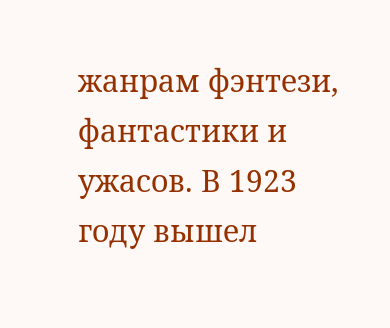жанрам фэнтези, фантастики и ужасов. В 1923 году вышел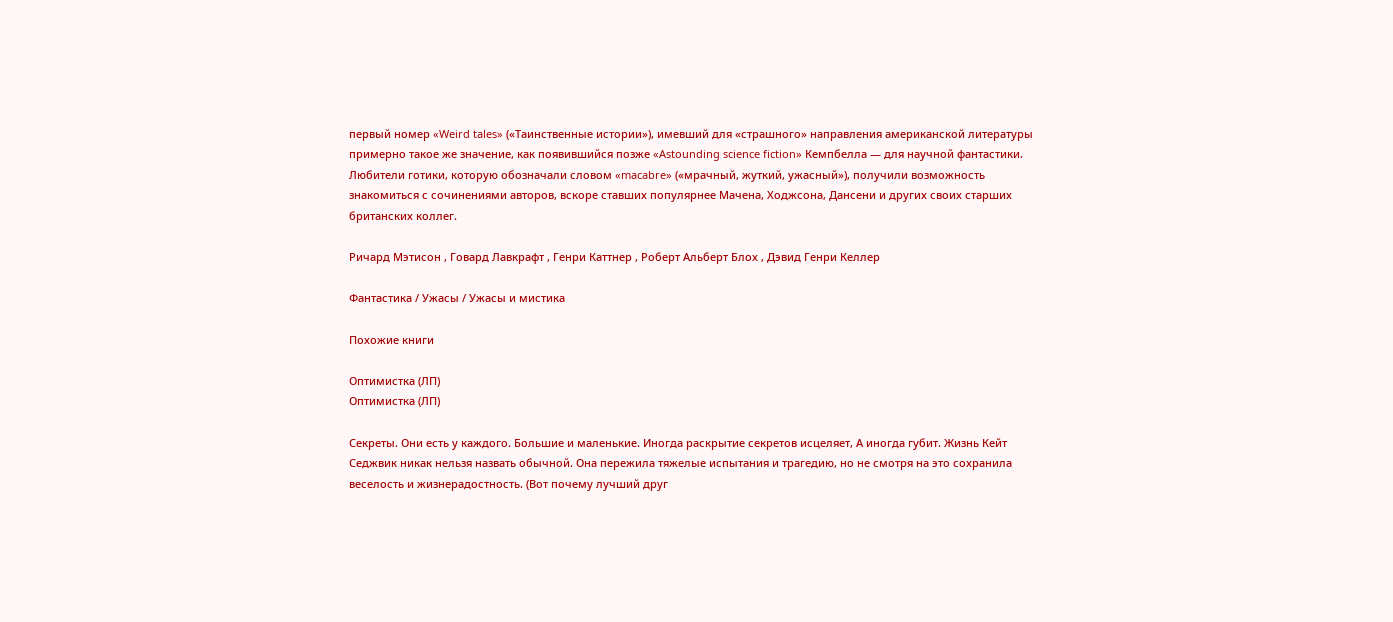первый номер «Weird tales» («Таинственные истории»), имевший для «страшного» направления американской литературы примерно такое же значение, как появившийся позже «Astounding science fiction» Кемпбелла — для научной фантастики. Любители готики, которую обозначали словом «macabre» («мрачный, жуткий, ужасный»), получили возможность знакомиться с сочинениями авторов, вскоре ставших популярнее Мачена, Ходжсона, Дансени и других своих старших британских коллег.

Ричард Мэтисон , Говард Лавкрафт , Генри Каттнер , Роберт Альберт Блох , Дэвид Генри Келлер

Фантастика / Ужасы / Ужасы и мистика

Похожие книги

Оптимистка (ЛП)
Оптимистка (ЛП)

Секреты. Они есть у каждого. Большие и маленькие. Иногда раскрытие секретов исцеляет, А иногда губит. Жизнь Кейт Седжвик никак нельзя назвать обычной. Она пережила тяжелые испытания и трагедию, но не смотря на это сохранила веселость и жизнерадостность. (Вот почему лучший друг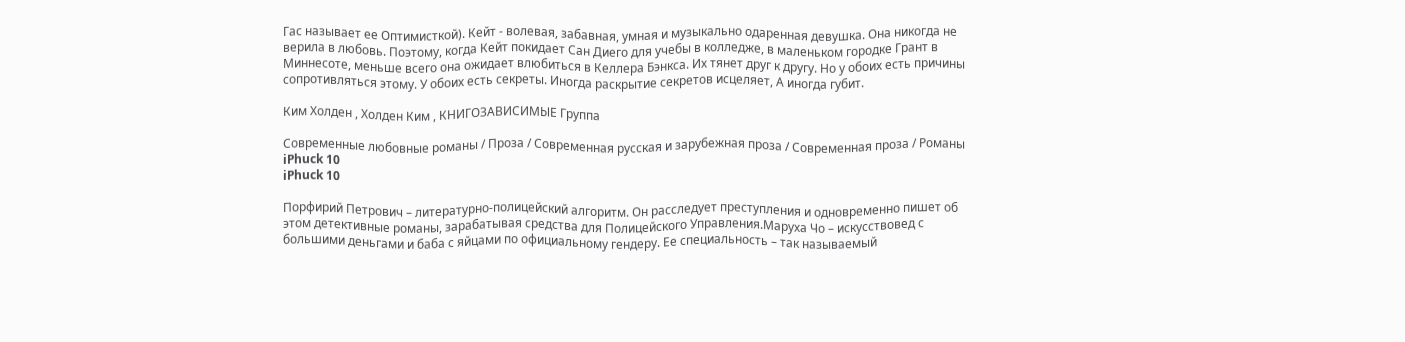Гас называет ее Оптимисткой). Кейт - волевая, забавная, умная и музыкально одаренная девушка. Она никогда не верила в любовь. Поэтому, когда Кейт покидает Сан Диего для учебы в колледже, в маленьком городке Грант в Миннесоте, меньше всего она ожидает влюбиться в Келлера Бэнкса. Их тянет друг к другу. Но у обоих есть причины сопротивляться этому. У обоих есть секреты. Иногда раскрытие секретов исцеляет, А иногда губит.

Ким Холден , Холден Ким , КНИГОЗАВИСИМЫЕ Группа

Современные любовные романы / Проза / Современная русская и зарубежная проза / Современная проза / Романы
iPhuck 10
iPhuck 10

Порфирий Петрович – литературно-полицейский алгоритм. Он расследует преступления и одновременно пишет об этом детективные романы, зарабатывая средства для Полицейского Управления.Маруха Чо – искусствовед с большими деньгами и баба с яйцами по официальному гендеру. Ее специальность – так называемый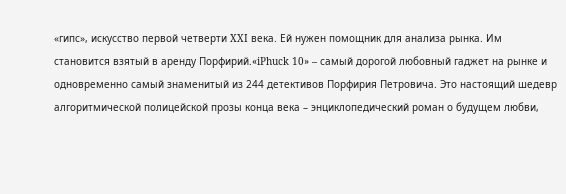«гипс», искусство первой четверти XXI века. Ей нужен помощник для анализа рынка. Им становится взятый в аренду Порфирий.«iPhuck 10» – самый дорогой любовный гаджет на рынке и одновременно самый знаменитый из 244 детективов Порфирия Петровича. Это настоящий шедевр алгоритмической полицейской прозы конца века – энциклопедический роман о будущем любви,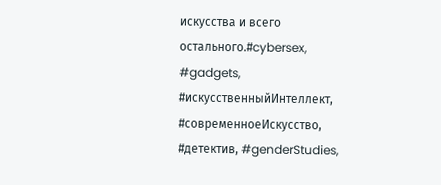искусства и всего остального.#cybersex, #gadgets, #искусственныйИнтеллект, #современноеИскусство, #детектив, #genderStudies,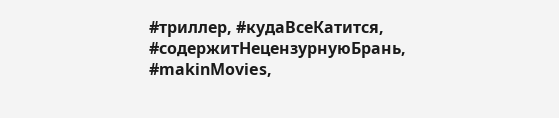#триллер, #кудаВсеКатится, #содержитНецензурнуюБрань, #makinMovies,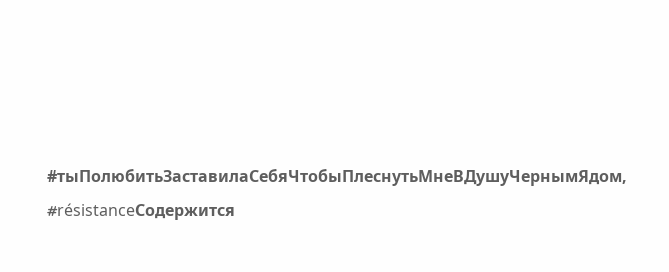#тыПолюбитьЗаставилаСебяЧтобыПлеснутьМнеВДушуЧернымЯдом, #résistanceСодержится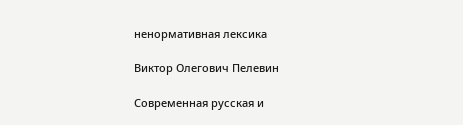ненормативная лексика

Виктор Олегович Пелевин

Современная русская и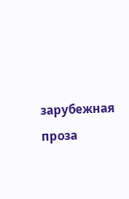зарубежная проза